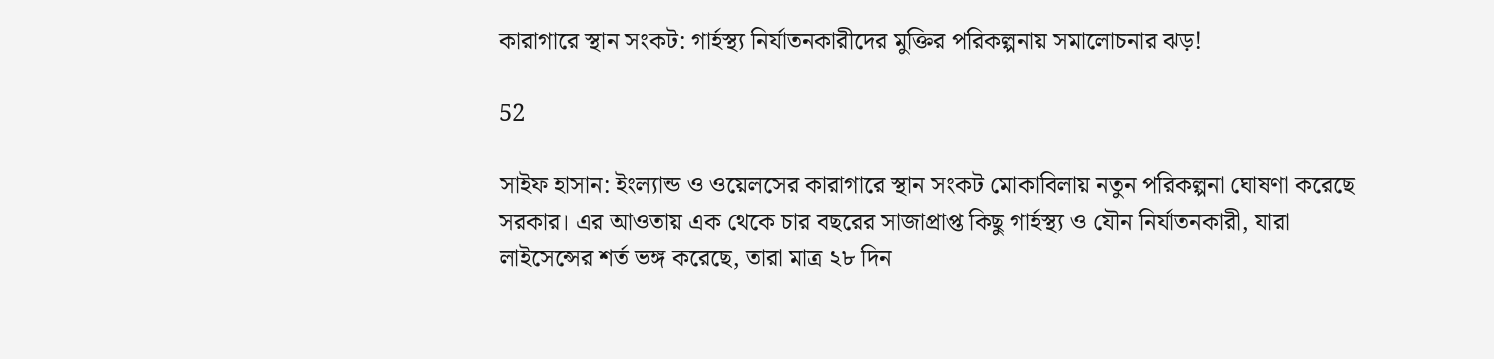কারাগারে স্থান সংকট: গার্হস্থ্য নির্যাতনকারীদের মুক্তির পরিকল্পনায় সমালোচনার ঝড়!

52

সাইফ হাসান: ইংল্যান্ড ও ওয়েলসের কারাগারে স্থান সংকট মোকাবিলায় নতুন পরিকল্পনা ঘোষণা করেছে সরকার। এর আওতায় এক থেকে চার বছরের সাজাপ্রাপ্ত কিছু গার্হস্থ্য ও যৌন নির্যাতনকারী, যারা লাইসেন্সের শর্ত ভঙ্গ করেছে, তারা মাত্র ২৮ দিন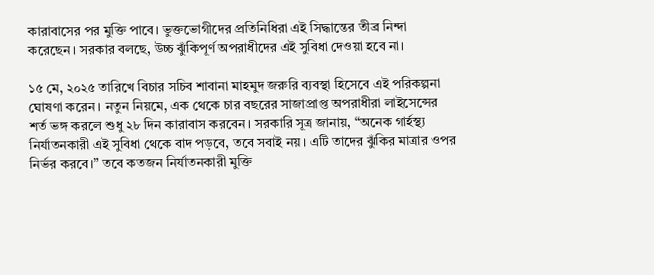কারাবাসের পর মুক্তি পাবে। ভুক্তভোগীদের প্রতিনিধিরা এই সিদ্ধান্তের তীব্র নিন্দা করেছেন। সরকার বলছে, উচ্চ ঝুঁকিপূর্ণ অপরাধীদের এই সুবিধা দেওয়া হবে না।

১৫ মে, ২০২৫ তারিখে বিচার সচিব শাবানা মাহমুদ জরুরি ব্যবস্থা হিসেবে এই পরিকল্পনা ঘোষণা করেন। নতুন নিয়মে, এক থেকে চার বছরের সাজাপ্রাপ্ত অপরাধীরা লাইসেন্সের শর্ত ভঙ্গ করলে শুধু ২৮ দিন কারাবাস করবেন। সরকারি সূত্র জানায়, “অনেক গার্হস্থ্য নির্যাতনকারী এই সুবিধা থেকে বাদ পড়বে, তবে সবাই নয়। এটি তাদের ঝুঁকির মাত্রার ওপর নির্ভর করবে।” তবে কতজন নির্যাতনকারী মুক্তি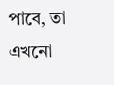পাবে, তা এখনো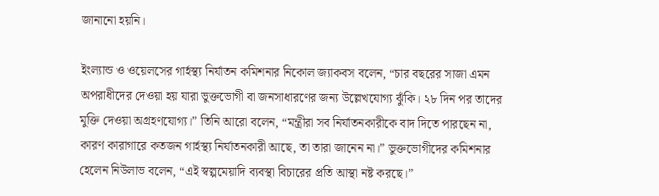জানানো হয়নি।

ইংল্যান্ড ও ওয়েলসের গার্হস্থ্য নির্যাতন কমিশনার নিকোল জ্যাকবস বলেন, “চার বছরের সাজা এমন অপরাধীদের দেওয়া হয় যারা ভুক্তভোগী বা জনসাধারণের জন্য উল্লেখযোগ্য ঝুঁকি। ২৮ দিন পর তাদের মুক্তি দেওয়া অগ্রহণযোগ্য।” তিনি আরো বলেন, “মন্ত্রীরা সব নির্যাতনকারীকে বাদ দিতে পারছেন না, কারণ কারাগারে কতজন গার্হস্থ্য নির্যাতনকারী আছে, তা তারা জানেন না।” ভুক্তভোগীদের কমিশনার হেলেন নিউলাভ বলেন, “এই স্বল্পমেয়াদি ব্যবস্থা বিচারের প্রতি আস্থা নষ্ট করছে।”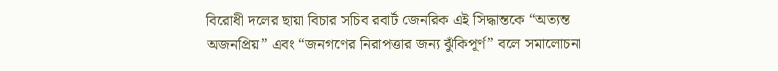বিরোধী দলের ছায়া বিচার সচিব রবার্ট জেনরিক এই সিদ্ধান্তকে “অত্যন্ত অজনপ্রিয়” এবং “জনগণের নিরাপত্তার জন্য ঝুঁকিপূর্ণ” বলে সমালোচনা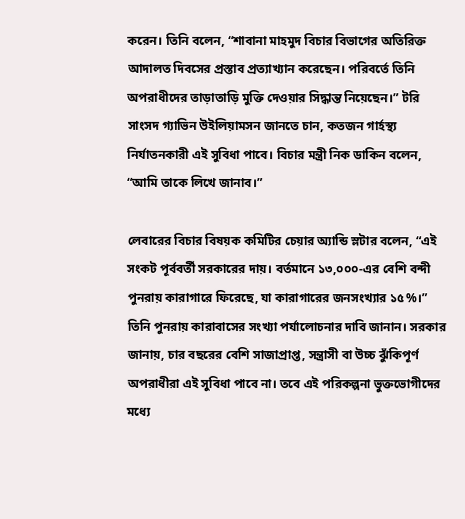করেন। তিনি বলেন, “শাবানা মাহমুদ বিচার বিভাগের অতিরিক্ত আদালত দিবসের প্রস্তাব প্রত্যাখ্যান করেছেন। পরিবর্তে তিনি অপরাধীদের তাড়াতাড়ি মুক্তি দেওয়ার সিদ্ধান্ত নিয়েছেন।” টরি সাংসদ গ্যাভিন উইলিয়ামসন জানতে চান, কতজন গার্হস্থ্য নির্যাতনকারী এই সুবিধা পাবে। বিচার মন্ত্রী নিক ডাকিন বলেন, “আমি তাকে লিখে জানাব।”

লেবারের বিচার বিষয়ক কমিটির চেয়ার অ্যান্ডি স্লটার বলেন, “এই সংকট পূর্ববর্তী সরকারের দায়। বর্তমানে ১৩,০০০-এর বেশি বন্দী পুনরায় কারাগারে ফিরেছে, যা কারাগারের জনসংখ্যার ১৫%।” তিনি পুনরায় কারাবাসের সংখ্যা পর্যালোচনার দাবি জানান। সরকার জানায়, চার বছরের বেশি সাজাপ্রাপ্ত, সন্ত্রাসী বা উচ্চ ঝুঁকিপূর্ণ অপরাধীরা এই সুবিধা পাবে না। তবে এই পরিকল্পনা ভুক্তভোগীদের মধ্যে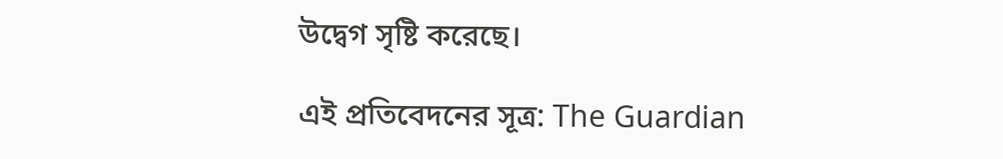উদ্বেগ সৃষ্টি করেছে।

এই প্রতিবেদনের সূত্র: The Guardian